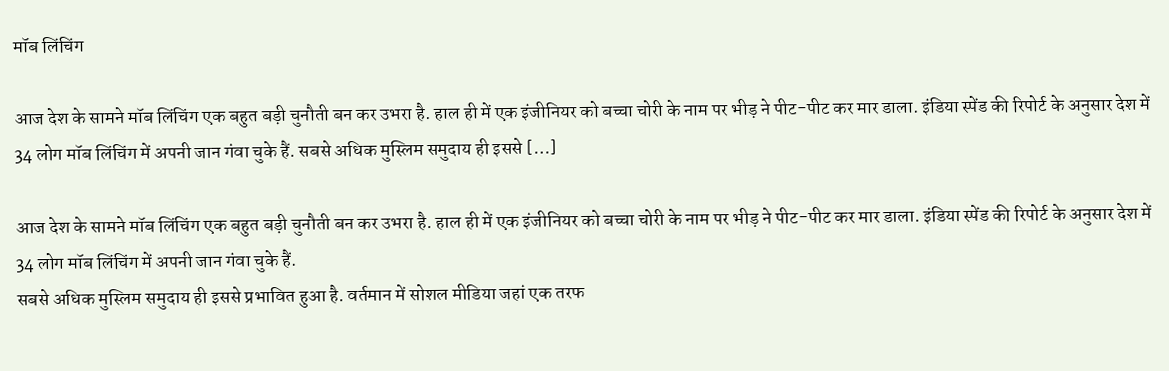मॉब लिंचिंग

आज देश के सामने मॉब लिंचिंग एक बहुत बड़ी चुनौती बन कर उभरा है. हाल ही में एक इंजीनियर को बच्चा चोरी के नाम पर भीड़ ने पीट-पीट कर मार डाला. इंडिया स्पेंड की रिपोर्ट के अनुसार देश में 34 लोग मॉब लिंचिंग में अपनी जान गंवा चुके हैं. सबसे अधिक मुस्लिम समुदाय ही इससे […]

आज देश के सामने मॉब लिंचिंग एक बहुत बड़ी चुनौती बन कर उभरा है. हाल ही में एक इंजीनियर को बच्चा चोरी के नाम पर भीड़ ने पीट-पीट कर मार डाला. इंडिया स्पेंड की रिपोर्ट के अनुसार देश में 34 लोग मॉब लिंचिंग में अपनी जान गंवा चुके हैं.
सबसे अधिक मुस्लिम समुदाय ही इससे प्रभावित हुआ है. वर्तमान में सोशल मीडिया जहां एक तरफ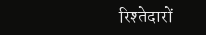रिश्तेदारों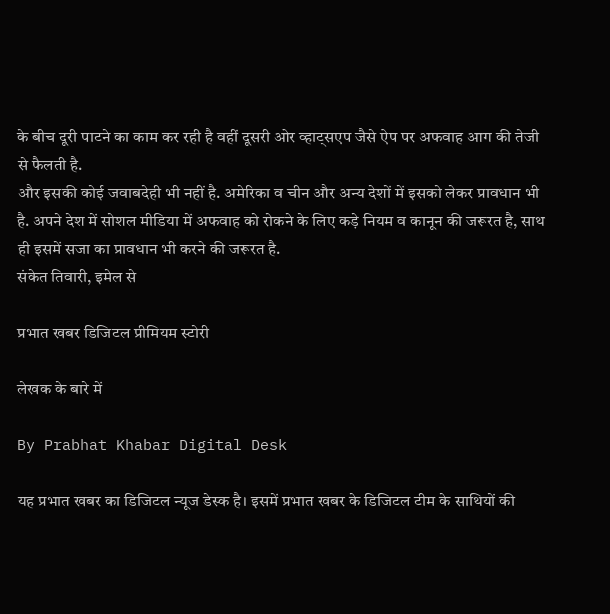के बीच दूरी पाटने का काम कर रही है वहीं दूसरी ओर व्हाट्सएप जैसे ऐप पर अफवाह आग की तेजी से फैलती है.
और इसकी कोई जवाबदेही भी नहीं है. अमेरिका व चीन और अन्य देशों में इसको लेकर प्रावधान भी है. अपने देश में सोशल मीडिया में अफवाह को रोकने के लिए कड़े नियम व कानून की जरूरत है, साथ ही इसमें सजा का प्रावधान भी करने की जरूरत है.
संकेत तिवारी, इमेल से

प्रभात खबर डिजिटल प्रीमियम स्टोरी

लेखक के बारे में

By Prabhat Khabar Digital Desk

यह प्रभात खबर का डिजिटल न्यूज डेस्क है। इसमें प्रभात खबर के डिजिटल टीम के साथियों की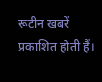रूटीन खबरें प्रकाशित होती हैं।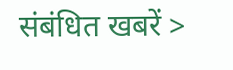संबंधित खबरें >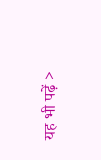यह भी पढ़ें >